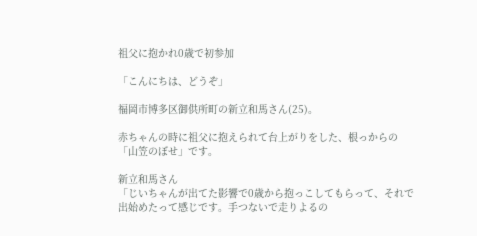祖父に抱かれ0歳で初参加

「こんにちは、どうぞ」

福岡市博多区御供所町の新立和馬さん(25)。

赤ちゃんの時に祖父に抱えられて台上がりをした、根っからの「山笠のぼせ」です。

新立和馬さん
「じいちゃんが出てた影響で0歳から抱っこしてもらって、それで出始めたって感じです。手つないで走りよるの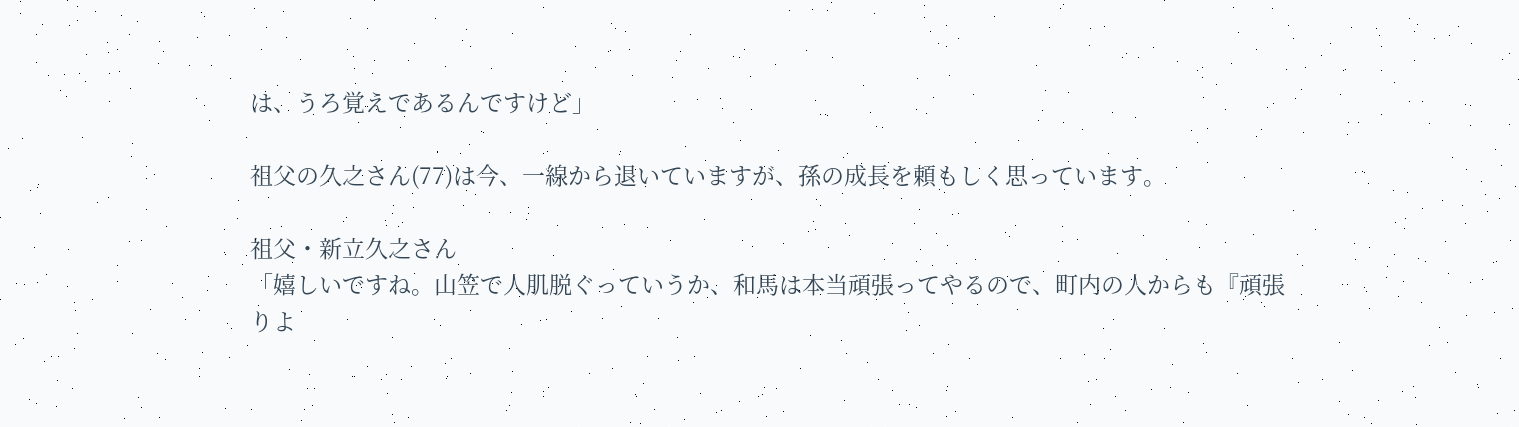は、うろ覚えであるんですけど」

祖父の久之さん(77)は今、一線から退いていますが、孫の成長を頼もしく思っています。

祖父・新立久之さん
「嬉しいですね。山笠で人肌脱ぐっていうか、和馬は本当頑張ってやるので、町内の人からも『頑張りよ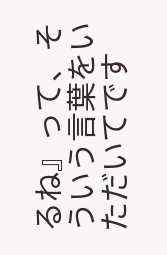るね』って、そういう言葉をいただいてです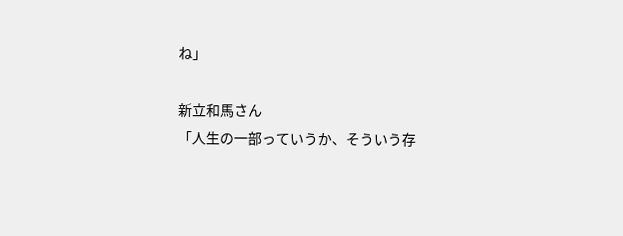ね」

新立和馬さん
「人生の一部っていうか、そういう存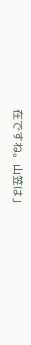在ですね。山笠は」